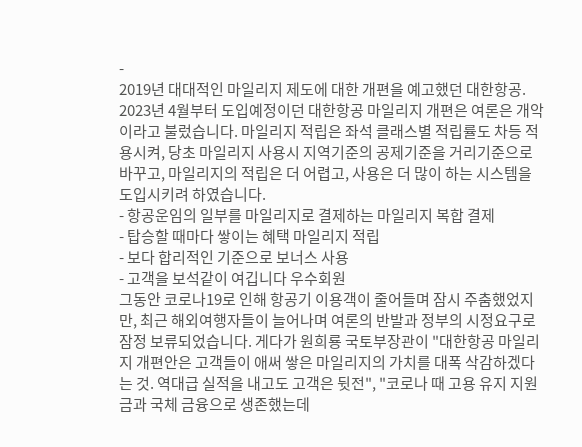-
2019년 대대적인 마일리지 제도에 대한 개편을 예고했던 대한항공.
2023년 4월부터 도입예정이던 대한항공 마일리지 개편은 여론은 개악이라고 불렀습니다. 마일리지 적립은 좌석 클래스별 적립률도 차등 적용시켜, 당초 마일리지 사용시 지역기준의 공제기준을 거리기준으로 바꾸고, 마일리지의 적립은 더 어렵고, 사용은 더 많이 하는 시스템을 도입시키려 하였습니다.
- 항공운임의 일부를 마일리지로 결제하는 마일리지 복합 결제
- 탑승할 때마다 쌓이는 혜택 마일리지 적립
- 보다 합리적인 기준으로 보너스 사용
- 고객을 보석같이 여깁니다 우수회원
그동안 코로나19로 인해 항공기 이용객이 줄어들며 잠시 주춤했었지만, 최근 해외여행자들이 늘어나며 여론의 반발과 정부의 시정요구로 잠정 보류되었습니다. 게다가 원희룡 국토부장관이 "대한항공 마일리지 개편안은 고객들이 애써 쌓은 마일리지의 가치를 대폭 삭감하겠다는 것. 역대급 실적을 내고도 고객은 뒷전", "코로나 때 고용 유지 지원금과 국체 금융으로 생존했는데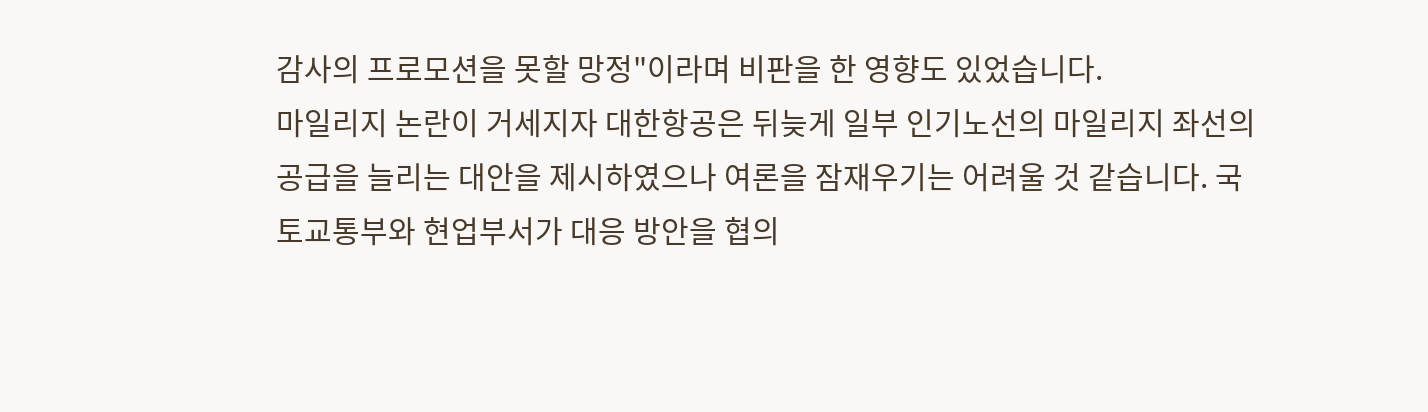감사의 프로모션을 못할 망정"이라며 비판을 한 영향도 있었습니다.
마일리지 논란이 거세지자 대한항공은 뒤늦게 일부 인기노선의 마일리지 좌선의 공급을 늘리는 대안을 제시하였으나 여론을 잠재우기는 어려울 것 같습니다. 국토교통부와 현업부서가 대응 방안을 협의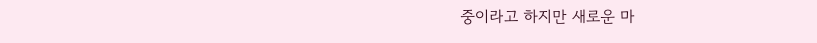중이라고 하지만 새로운 마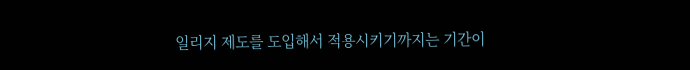일리지 제도를 도입해서 적용시키기까지는 기간이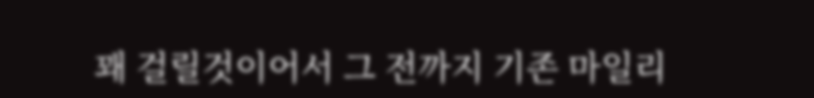꽤 걸릴것이어서 그 전까지 기존 마일리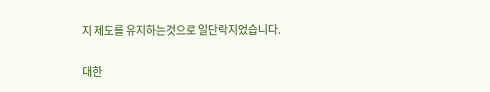지 제도를 유지하는것으로 일단락지었습니다.

대한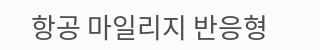항공 마일리지 반응형